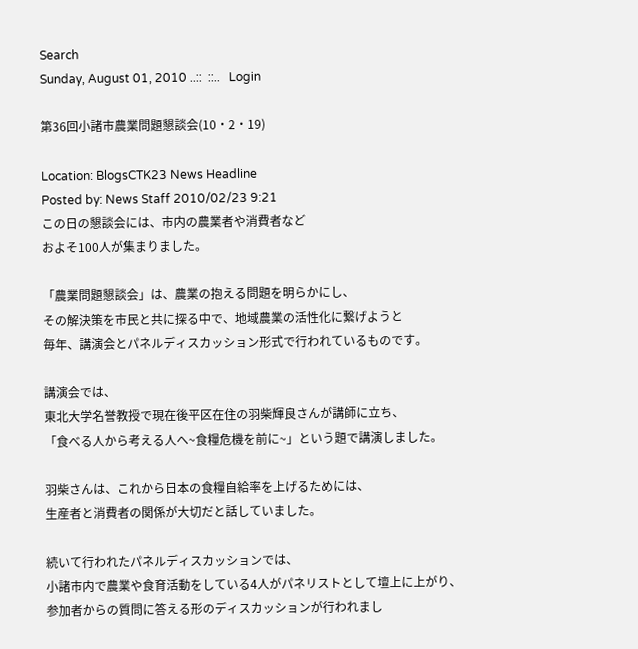Search
Sunday, August 01, 2010 ..::  ::..   Login

第36回小諸市農業問題懇談会(10・2・19)

Location: BlogsCTK23 News Headline
Posted by: News Staff 2010/02/23 9:21
この日の懇談会には、市内の農業者や消費者など
およそ100人が集まりました。

「農業問題懇談会」は、農業の抱える問題を明らかにし、
その解決策を市民と共に探る中で、地域農業の活性化に繋げようと
毎年、講演会とパネルディスカッション形式で行われているものです。

講演会では、
東北大学名誉教授で現在後平区在住の羽柴輝良さんが講師に立ち、
「食べる人から考える人へ~食糧危機を前に~」という題で講演しました。

羽柴さんは、これから日本の食糧自給率を上げるためには、
生産者と消費者の関係が大切だと話していました。

続いて行われたパネルディスカッションでは、
小諸市内で農業や食育活動をしている4人がパネリストとして壇上に上がり、
参加者からの質問に答える形のディスカッションが行われまし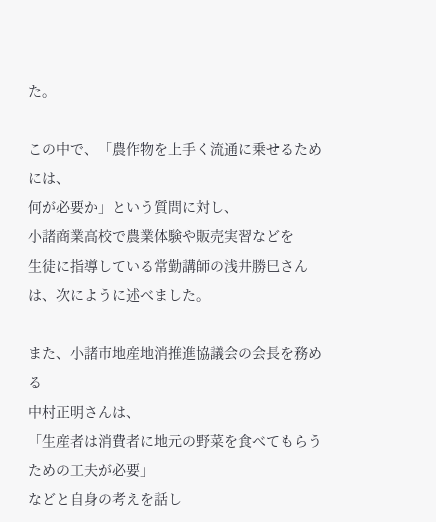た。

この中で、「農作物を上手く流通に乗せるためには、
何が必要か」という質問に対し、
小諸商業高校で農業体験や販売実習などを
生徒に指導している常勤講師の浅井勝巳さんは、次にように述べました。

また、小諸市地産地消推進協議会の会長を務める
中村正明さんは、
「生産者は消費者に地元の野菜を食べてもらうための工夫が必要」
などと自身の考えを話し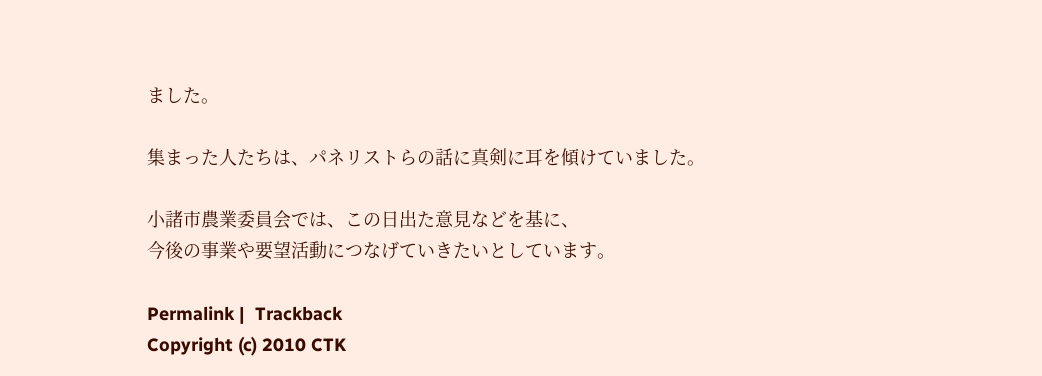ました。

集まった人たちは、パネリストらの話に真剣に耳を傾けていました。

小諸市農業委員会では、この日出た意見などを基に、
今後の事業や要望活動につなげていきたいとしています。

Permalink |  Trackback
Copyright (c) 2010 CTK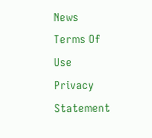News   Terms Of Use  Privacy Statement